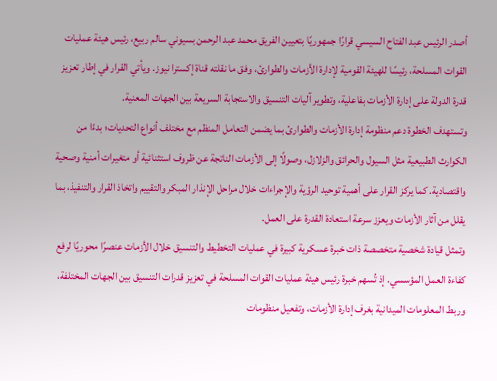أصدر الرئيس عبد الفتاح السيسي قرارًا جمهوريًا بتعيين الفريق محمد عبد الرحمن بسيوني سالم ربيع، رئيس هيئة عمليات القوات المسلحة، رئيسًا للهيئة القومية لإدارة الأزمات والطوارئ، وفق ما نقلته قناة إكسترا نيوز. ويأتي القرار في إطار تعزيز قدرة الدولة على إدارة الأزمات بفاعلية، وتطوير آليات التنسيق والاستجابة السريعة بين الجهات المعنية.
وتستهدف الخطوة دعم منظومة إدارة الأزمات والطوارئ بما يضمن التعامل المنظم مع مختلف أنواع التحديات؛ بدءًا من الكوارث الطبيعية مثل السيول والحرائق والزلازل، وصولًا إلى الأزمات الناتجة عن ظروف استثنائية أو متغيرات أمنية وصحية واقتصادية. كما يركز القرار على أهمية توحيد الرؤية والإجراءات خلال مراحل الإنذار المبكر والتقييم واتخاذ القرار والتنفيذ، بما يقلل من آثار الأزمات ويعزز سرعة استعادة القدرة على العمل.
وتمثل قيادة شخصية متخصصة ذات خبرة عسكرية كبيرة في عمليات التخطيط والتنسيق خلال الأزمات عنصرًا محوريًا لرفع كفاءة العمل المؤسسي. إذ تُسهم خبرة رئيس هيئة عمليات القوات المسلحة في تعزيز قدرات التنسيق بين الجهات المختلفة، وربط المعلومات الميدانية بغرف إدارة الأزمات، وتفعيل منظومات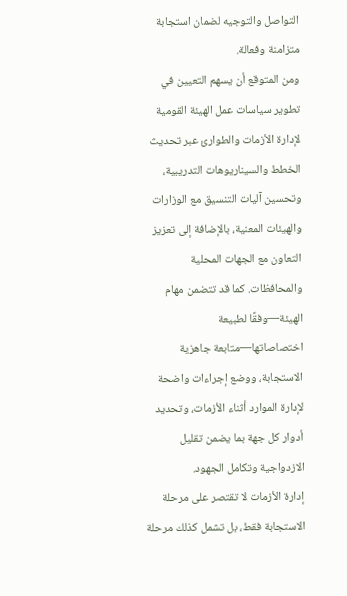التواصل والتوجيه لضمان استجابة متزامنة وفعالة.
ومن المتوقع أن يسهم التعيين في تطوير سياسات عمل الهيئة القومية لإدارة الأزمات والطوارئ عبر تحديث الخطط والسيناريوهات التدريبية، وتحسين آليات التنسيق مع الوزارات والهيئات المعنية، بالإضافة إلى تعزيز التعاون مع الجهات المحلية والمحافظات. كما قد تتضمن مهام الهيئة—وفقًا لطبيعة اختصاصاتها—متابعة جاهزية الاستجابة، ووضع إجراءات واضحة لإدارة الموارد أثناء الأزمات، وتحديد أدوار كل جهة بما يضمن تقليل الازدواجية وتكامل الجهود.
إدارة الأزمات لا تقتصر على مرحلة الاستجابة فقط، بل تشمل كذلك مرحلة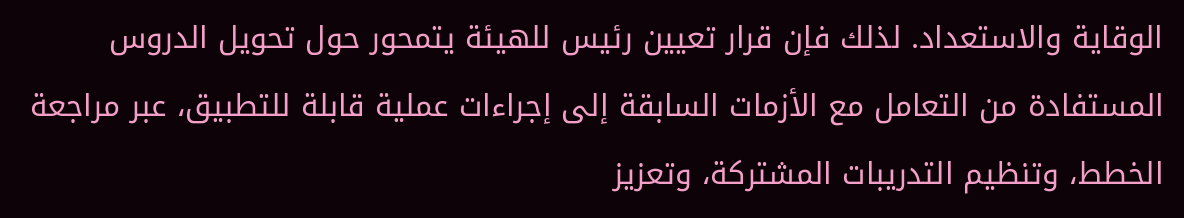الوقاية والاستعداد. لذلك فإن قرار تعيين رئيس للهيئة يتمحور حول تحويل الدروس المستفادة من التعامل مع الأزمات السابقة إلى إجراءات عملية قابلة للتطبيق، عبر مراجعة الخطط، وتنظيم التدريبات المشتركة، وتعزيز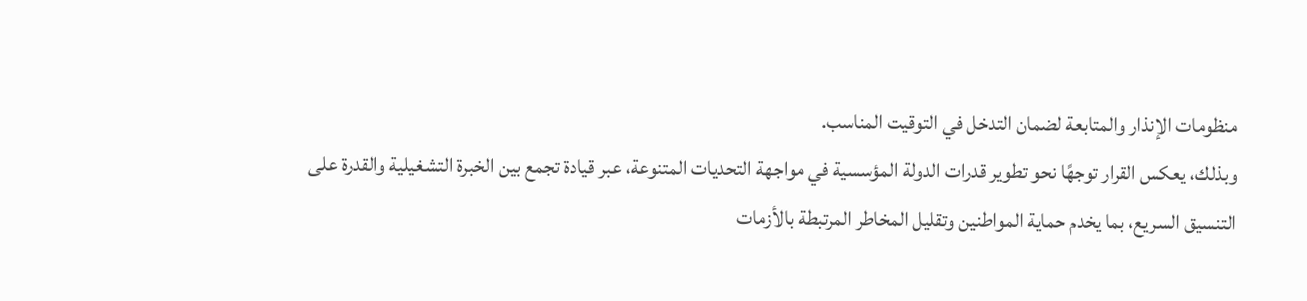منظومات الإنذار والمتابعة لضمان التدخل في التوقيت المناسب.
وبذلك، يعكس القرار توجهًا نحو تطوير قدرات الدولة المؤسسية في مواجهة التحديات المتنوعة، عبر قيادة تجمع بين الخبرة التشغيلية والقدرة على التنسيق السريع، بما يخدم حماية المواطنين وتقليل المخاطر المرتبطة بالأزمات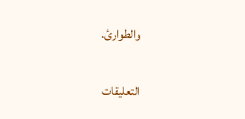والطوارئ.

التعليقات